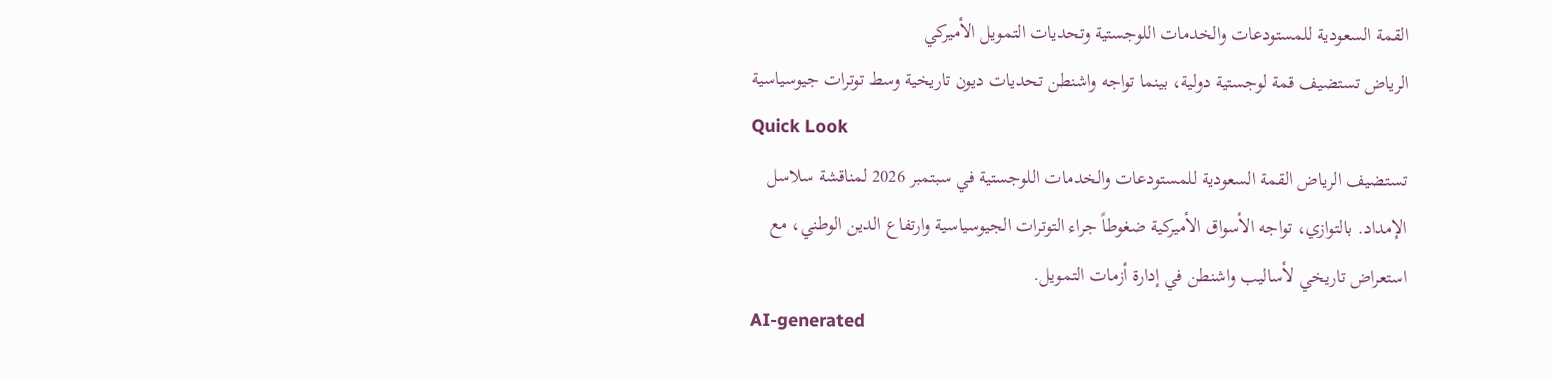القمة السعودية للمستودعات والخدمات اللوجستية وتحديات التمويل الأميركي
الرياض تستضيف قمة لوجستية دولية، بينما تواجه واشنطن تحديات ديون تاريخية وسط توترات جيوسياسية
Quick Look
تستضيف الرياض القمة السعودية للمستودعات والخدمات اللوجستية في سبتمبر 2026 لمناقشة سلاسل الإمداد. بالتوازي، تواجه الأسواق الأميركية ضغوطاً جراء التوترات الجيوسياسية وارتفاع الدين الوطني، مع استعراض تاريخي لأساليب واشنطن في إدارة أزمات التمويل.
AI-generated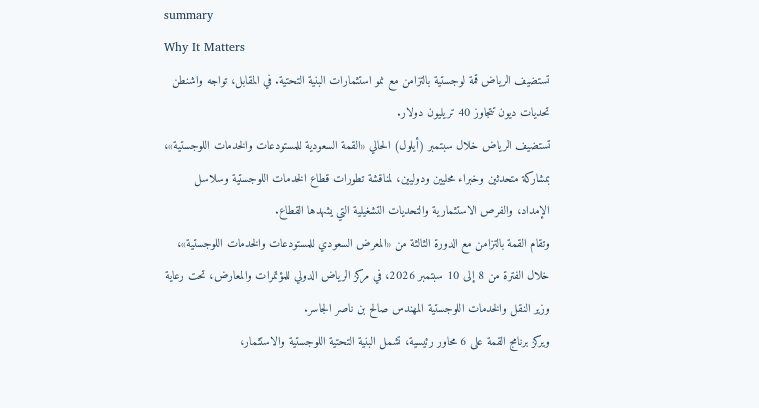summary
Why It Matters
تستضيف الرياض قمة لوجستية بالتزامن مع نمو استثمارات البنية التحتية. في المقابل، تواجه واشنطن تحديات ديون تتجاوز 40 تريليون دولار.
تستضيف الرياض خلال سبتمبر (أيلول) الحالي «القمة السعودية للمستودعات والخدمات اللوجستية»، بمشاركة متحدثين وخبراء محليين ودوليين، لمناقشة تطورات قطاع الخدمات اللوجستية وسلاسل الإمداد، والفرص الاستثمارية والتحديات التشغيلية التي يشهدها القطاع.
وتقام القمة بالتزامن مع الدورة الثالثة من «المعرض السعودي للمستودعات والخدمات اللوجستية»، خلال الفترة من 8 إلى 10 سبتمبر 2026، في مركز الرياض الدولي للمؤتمرات والمعارض، تحت رعاية وزير النقل والخدمات اللوجستية المهندس صالح بن ناصر الجاسر.
ويركز برنامج القمة على 6 محاور رئيسية، تشمل البنية التحتية اللوجستية والاستثمار،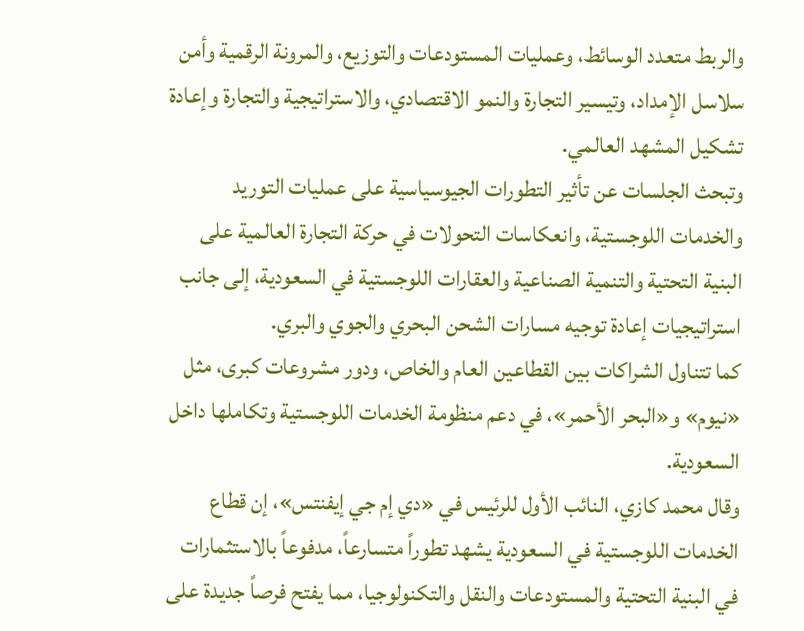والربط متعدد الوسائط، وعمليات المستودعات والتوزيع، والمرونة الرقمية وأمن سلاسل الإمداد، وتيسير التجارة والنمو الاقتصادي، والاستراتيجية والتجارة وإعادة تشكيل المشهد العالمي.
وتبحث الجلسات عن تأثير التطورات الجيوسياسية على عمليات التوريد والخدمات اللوجستية، وانعكاسات التحولات في حركة التجارة العالمية على البنية التحتية والتنمية الصناعية والعقارات اللوجستية في السعودية، إلى جانب استراتيجيات إعادة توجيه مسارات الشحن البحري والجوي والبري.
كما تتناول الشراكات بين القطاعين العام والخاص، ودور مشروعات كبرى، مثل «نيوم» و«البحر الأحمر»، في دعم منظومة الخدمات اللوجستية وتكاملها داخل السعودية.
وقال محمد كازي، النائب الأول للرئيس في «دي إم جي إيفنتس»، إن قطاع الخدمات اللوجستية في السعودية يشهد تطوراً متسارعاً، مدفوعاً بالاستثمارات في البنية التحتية والمستودعات والنقل والتكنولوجيا، مما يفتح فرصاً جديدة على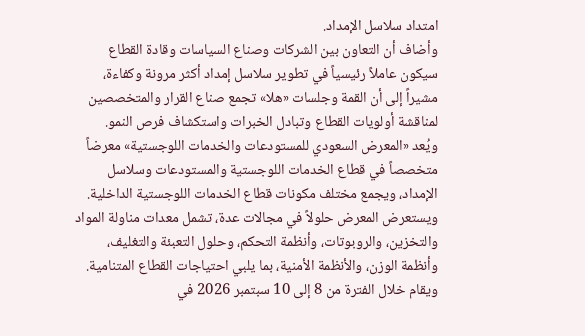امتداد سلاسل الإمداد.
وأضاف أن التعاون بين الشركات وصناع السياسات وقادة القطاع سيكون عاملاً رئيسياً في تطوير سلاسل إمداد أكثر مرونة وكفاءة، مشيراً إلى أن القمة وجلسات «هلا» تجمع صناع القرار والمتخصصين لمناقشة أولويات القطاع وتبادل الخبرات واستكشاف فرص النمو.
ويُعد «المعرض السعودي للمستودعات والخدمات اللوجستية» معرضاً متخصصاً في قطاع الخدمات اللوجستية والمستودعات وسلاسل الإمداد، ويجمع مختلف مكونات قطاع الخدمات اللوجستية الداخلية.
ويستعرض المعرض حلولاً في مجالات عدة، تشمل معدات مناولة المواد والتخزين، والروبوتات، وأنظمة التحكم، وحلول التعبئة والتغليف، وأنظمة الوزن، والأنظمة الأمنية، بما يلبي احتياجات القطاع المتنامية.
ويقام خلال الفترة من 8 إلى 10 سبتمبر 2026 في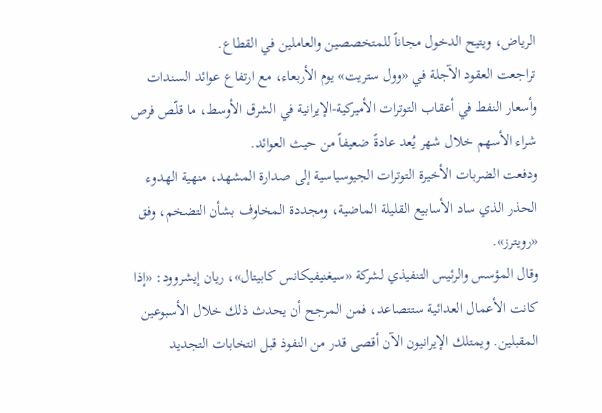الرياض، ويتيح الدخول مجاناً للمتخصصين والعاملين في القطاع.
تراجعت العقود الآجلة في «وول ستريت» يوم الأربعاء، مع ارتفاع عوائد السندات وأسعار النفط في أعقاب التوترات الأميركية-الإيرانية في الشرق الأوسط، ما قلّص فرص شراء الأسهم خلال شهر يُعد عادةً ضعيفاً من حيث العوائد.
ودفعت الضربات الأخيرة التوترات الجيوسياسية إلى صدارة المشهد، منهية الهدوء الحذر الذي ساد الأسابيع القليلة الماضية، ومجددة المخاوف بشأن التضخم، وفق «رويترز».
وقال المؤسس والرئيس التنفيذي لشركة «سيغنيفيكانس كابيتال»، ريان إيشروود: «إذا كانت الأعمال العدائية ستتصاعد، فمن المرجح أن يحدث ذلك خلال الأسبوعين المقبلين. ويمتلك الإيرانيون الآن أقصى قدر من النفوذ قبل انتخابات التجديد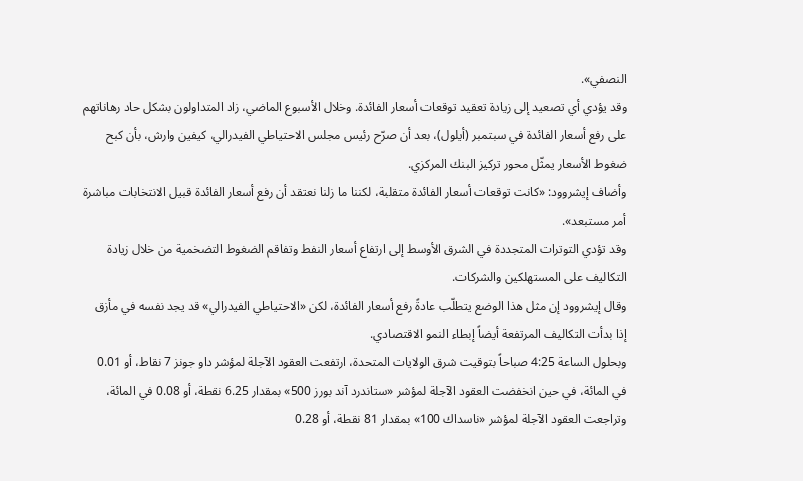النصفي».
وقد يؤدي أي تصعيد إلى زيادة تعقيد توقعات أسعار الفائدة. وخلال الأسبوع الماضي، زاد المتداولون بشكل حاد رهاناتهم على رفع أسعار الفائدة في سبتمبر (أيلول)، بعد أن صرّح رئيس مجلس الاحتياطي الفيدرالي، كيفين وارش، بأن كبح ضغوط الأسعار يمثّل محور تركيز البنك المركزي.
وأضاف إيشروود: «كانت توقعات أسعار الفائدة متقلبة، لكننا ما زلنا نعتقد أن رفع أسعار الفائدة قبيل الانتخابات مباشرة أمر مستبعد».
وقد تؤدي التوترات المتجددة في الشرق الأوسط إلى ارتفاع أسعار النفط وتفاقم الضغوط التضخمية من خلال زيادة التكاليف على المستهلكين والشركات.
وقال إيشروود إن مثل هذا الوضع يتطلّب عادةً رفع أسعار الفائدة، لكن «الاحتياطي الفيدرالي» قد يجد نفسه في مأزق إذا بدأت التكاليف المرتفعة أيضاً إبطاء النمو الاقتصادي.
وبحلول الساعة 4:25 صباحاً بتوقيت شرق الولايات المتحدة، ارتفعت العقود الآجلة لمؤشر داو جونز 7 نقاط، أو 0.01 في المائة، في حين انخفضت العقود الآجلة لمؤشر «ستاندرد آند بورز 500» بمقدار 6.25 نقطة، أو 0.08 في المائة، وتراجعت العقود الآجلة لمؤشر «ناسداك 100» بمقدار 81 نقطة، أو 0.28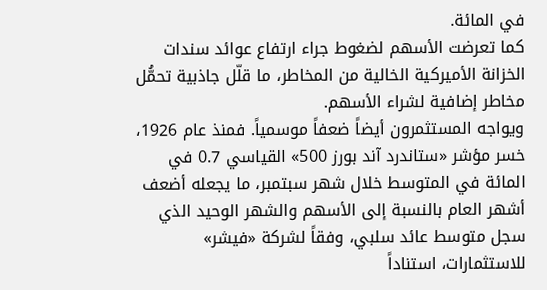في المائة.
كما تعرضت الأسهم لضغوط جراء ارتفاع عوائد سندات الخزانة الأميركية الخالية من المخاطر، ما قلّل جاذبية تحمُّل مخاطر إضافية لشراء الأسهم.
ويواجه المستثمرون أيضاً ضعفاً موسمياً. فمنذ عام 1926، خسر مؤشر «ستاندرد آند بورز 500» القياسي 0.7 في المائة في المتوسط خلال شهر سبتمبر، ما يجعله أضعف أشهر العام بالنسبة إلى الأسهم والشهر الوحيد الذي سجل متوسط عائد سلبي، وفقاً لشركة «فيشر» للاستثمارات، استناداً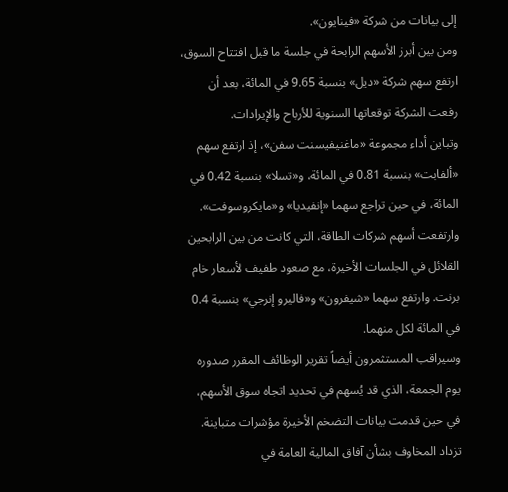إلى بيانات من شركة «فينايون».
ومن بين أبرز الأسهم الرابحة في جلسة ما قبل افتتاح السوق، ارتفع سهم شركة «ديل» بنسبة 9.65 في المائة، بعد أن رفعت الشركة توقعاتها السنوية للأرباح والإيرادات.
وتباين أداء مجموعة «ماغنيفيسنت سفن»، إذ ارتفع سهم «ألفابت» بنسبة 0.81 في المائة، و«تسلا» بنسبة 0.42 في المائة، في حين تراجع سهما «إنفيديا» و«مايكروسوفت».
وارتفعت أسهم شركات الطاقة، التي كانت من بين الرابحين القلائل في الجلسات الأخيرة، مع صعود طفيف لأسعار خام برنت. وارتفع سهما «شيفرون» و«فاليرو إنرجي» بنسبة 0.4 في المائة لكل منهما.
وسيراقب المستثمرون أيضاً تقرير الوظائف المقرر صدوره يوم الجمعة، الذي قد يُسهم في تحديد اتجاه سوق الأسهم، في حين قدمت بيانات التضخم الأخيرة مؤشرات متباينة.
تزداد المخاوف بشأن آفاق المالية العامة في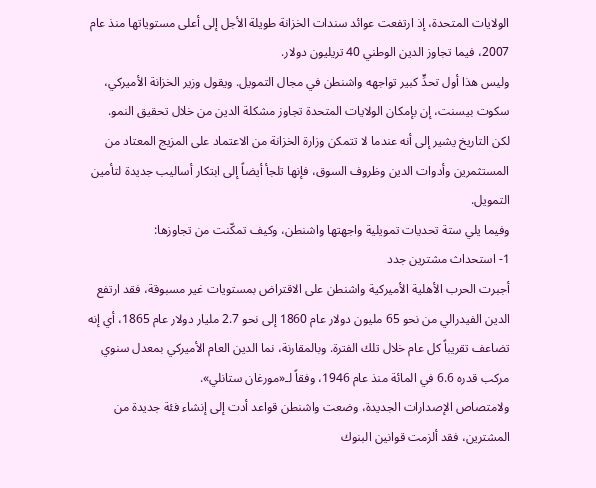الولايات المتحدة، إذ ارتفعت عوائد سندات الخزانة طويلة الأجل إلى أعلى مستوياتها منذ عام 2007، فيما تجاوز الدين الوطني 40 تريليون دولار.
وليس هذا أول تحدٍّ كبير تواجهه واشنطن في مجال التمويل. ويقول وزير الخزانة الأميركي، سكوت بيسنت، إن بإمكان الولايات المتحدة تجاوز مشكلة الدين من خلال تحقيق النمو. لكن التاريخ يشير إلى أنه عندما لا تتمكن وزارة الخزانة من الاعتماد على المزيج المعتاد من المستثمرين وأدوات الدين وظروف السوق، فإنها تلجأ أيضاً إلى ابتكار أساليب جديدة لتأمين التمويل.
وفيما يلي ستة تحديات تمويلية واجهتها واشنطن، وكيف تمكّنت من تجاوزها:
1- استحداث مشترين جدد
أجبرت الحرب الأهلية الأميركية واشنطن على الاقتراض بمستويات غير مسبوقة، فقد ارتفع الدين الفيدرالي من نحو 65 مليون دولار عام 1860 إلى نحو 2.7 مليار دولار عام 1865، أي إنه تضاعف تقريباً كل عام خلال تلك الفترة. وبالمقارنة، نما الدين العام الأميركي بمعدل سنوي مركب قدره 6.6 في المائة منذ عام 1946، وفقاً لـ«مورغان ستانلي».
ولامتصاص الإصدارات الجديدة، وضعت واشنطن قواعد أدت إلى إنشاء فئة جديدة من المشترين، فقد ألزمت قوانين البنوك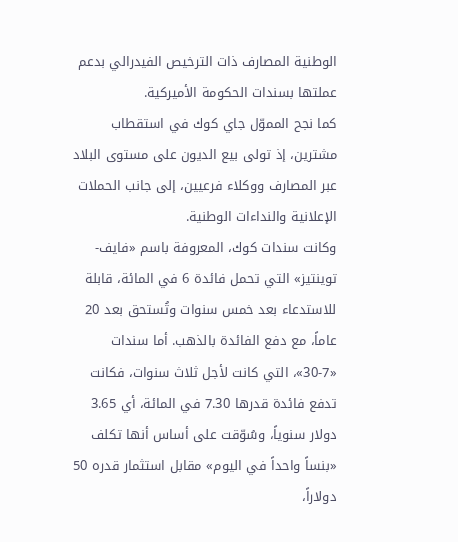الوطنية المصارف ذات الترخيص الفيدرالي بدعم عملتها بسندات الحكومة الأميركية.
كما نجح المموّل جاي كوك في استقطاب مشترين، إذ تولى بيع الديون على مستوى البلاد عبر المصارف ووكلاء فرعيين، إلى جانب الحملات الإعلانية والنداءات الوطنية.
وكانت سندات كوك، المعروفة باسم «فايف-توينتيز» التي تحمل فائدة 6 في المائة، قابلة للاستدعاء بعد خمس سنوات وتُستحق بعد 20 عاماً، مع دفع الفائدة بالذهب. أما سندات «7-30»، التي كانت لأجل ثلاث سنوات، فكانت تدفع فائدة قدرها 7.30 في المائة، أي 3.65 دولار سنوياً، وسُوّقت على أساس أنها تكلف «بنساً واحداً في اليوم» مقابل استثمار قدره 50 دولاراً،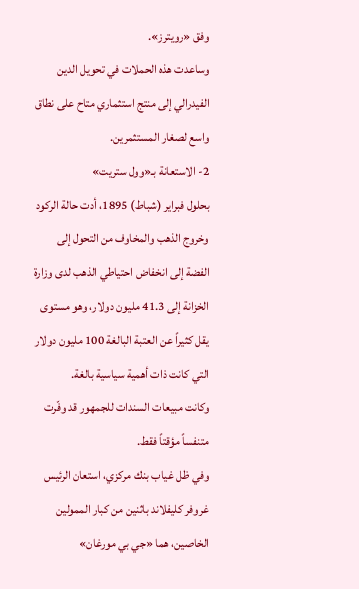وفق «رويترز».
وساعدت هذه الحملات في تحويل الدين الفيدرالي إلى منتج استثماري متاح على نطاق واسع لصغار المستثمرين.
2- الاستعانة بـ«وول ستريت»
بحلول فبراير (شباط) 1895، أدت حالة الركود وخروج الذهب والمخاوف من التحول إلى الفضة إلى انخفاض احتياطي الذهب لدى وزارة الخزانة إلى 41.3 مليون دولار، وهو مستوى يقل كثيراً عن العتبة البالغة 100 مليون دولار التي كانت ذات أهمية سياسية بالغة.
وكانت مبيعات السندات للجمهور قد وفّرت متنفساً مؤقتاً فقط.
وفي ظل غياب بنك مركزي، استعان الرئيس غروفر كليفلاند باثنين من كبار الممولين الخاصين، هما «جي بي مورغان»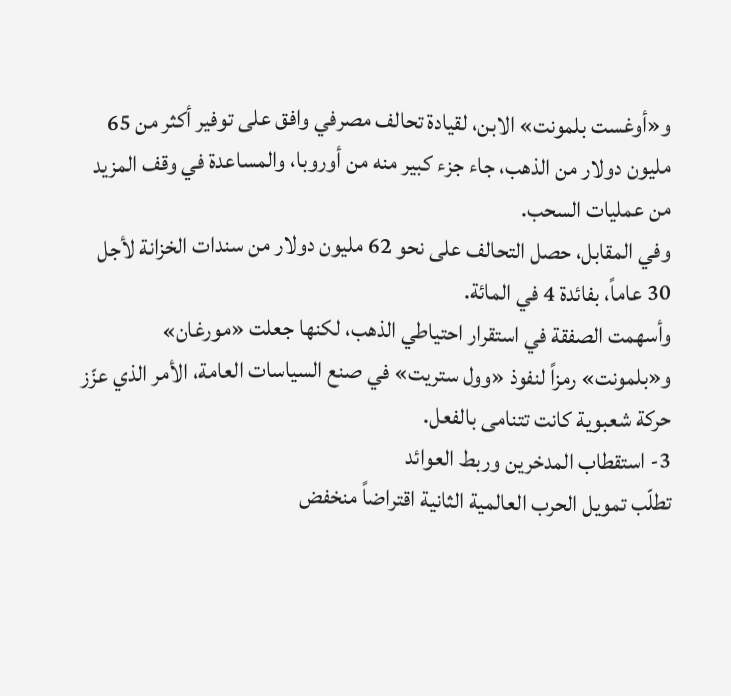و«أوغست بلمونت» الابن، لقيادة تحالف مصرفي وافق على توفير أكثر من 65 مليون دولار من الذهب، جاء جزء كبير منه من أوروبا، والمساعدة في وقف المزيد من عمليات السحب.
وفي المقابل، حصل التحالف على نحو 62 مليون دولار من سندات الخزانة لأجل 30 عاماً، بفائدة 4 في المائة.
وأسهمت الصفقة في استقرار احتياطي الذهب، لكنها جعلت «مورغان» و«بلمونت» رمزاً لنفوذ «وول ستريت» في صنع السياسات العامة، الأمر الذي عزّز حركة شعبوية كانت تتنامى بالفعل.
3- استقطاب المدخرين وربط العوائد
تطلّب تمويل الحرب العالمية الثانية اقتراضاً منخفض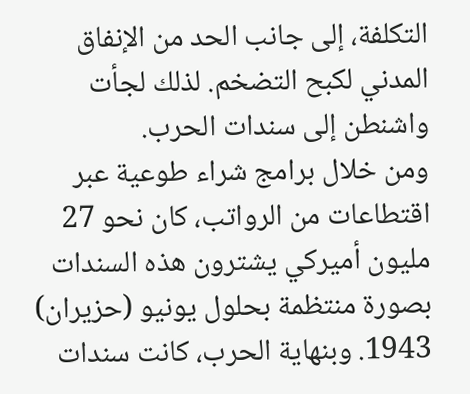التكلفة، إلى جانب الحد من الإنفاق المدني لكبح التضخم. لذلك لجأت واشنطن إلى سندات الحرب.
ومن خلال برامج شراء طوعية عبر اقتطاعات من الرواتب، كان نحو 27 مليون أميركي يشترون هذه السندات بصورة منتظمة بحلول يونيو (حزيران) 1943. وبنهاية الحرب، كانت سندات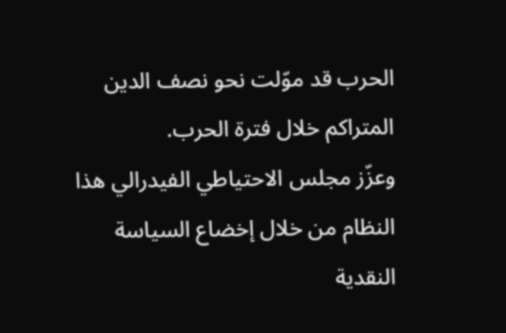الحرب قد موّلت نحو نصف الدين المتراكم خلال فترة الحرب.
وعزّز مجلس الاحتياطي الفيدرالي هذا النظام من خلال إخضاع السياسة النقدية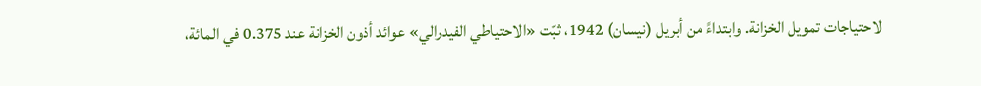لاحتياجات تمويل الخزانة. وابتداءً من أبريل (نيسان) 1942، ثبّت «الاحتياطي الفيدرالي» عوائد أذون الخزانة عند 0.375 في المائة،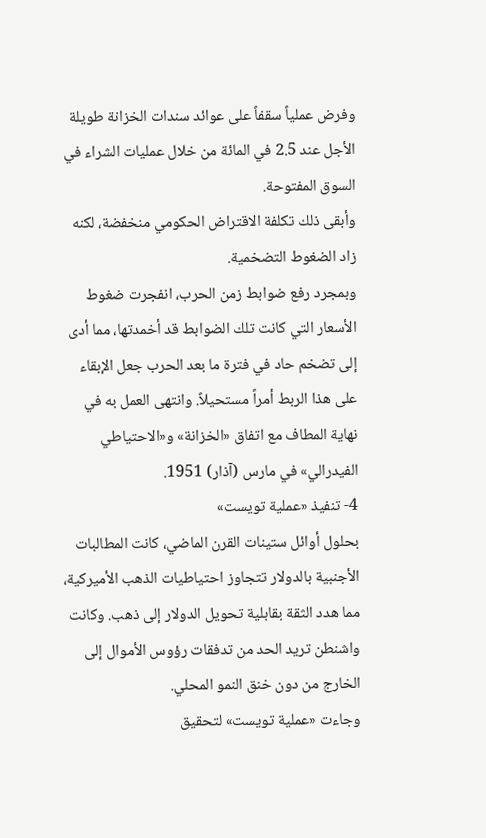وفرض عملياً سقفاً على عوائد سندات الخزانة طويلة الأجل عند 2.5 في المائة من خلال عمليات الشراء في السوق المفتوحة.
وأبقى ذلك تكلفة الاقتراض الحكومي منخفضة، لكنه زاد الضغوط التضخمية.
وبمجرد رفع ضوابط زمن الحرب، انفجرت ضغوط الأسعار التي كانت تلك الضوابط قد أخمدتها، مما أدى إلى تضخم حاد في فترة ما بعد الحرب جعل الإبقاء على هذا الربط أمراً مستحيلاً. وانتهى العمل به في نهاية المطاف مع اتفاق «الخزانة» و«الاحتياطي الفيدرالي» في مارس (آذار) 1951.
4- تنفيذ «عملية تويست»
بحلول أوائل ستينات القرن الماضي، كانت المطالبات الأجنبية بالدولار تتجاوز احتياطيات الذهب الأميركية، مما هدد الثقة بقابلية تحويل الدولار إلى ذهب. وكانت واشنطن تريد الحد من تدفقات رؤوس الأموال إلى الخارج من دون خنق النمو المحلي.
وجاءت «عملية تويست» لتحقيق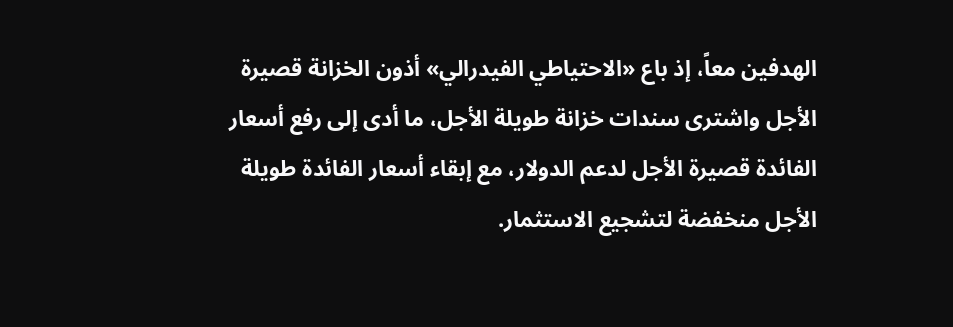الهدفين معاً، إذ باع «الاحتياطي الفيدرالي» أذون الخزانة قصيرة الأجل واشترى سندات خزانة طويلة الأجل، ما أدى إلى رفع أسعار الفائدة قصيرة الأجل لدعم الدولار، مع إبقاء أسعار الفائدة طويلة الأجل منخفضة لتشجيع الاستثمار.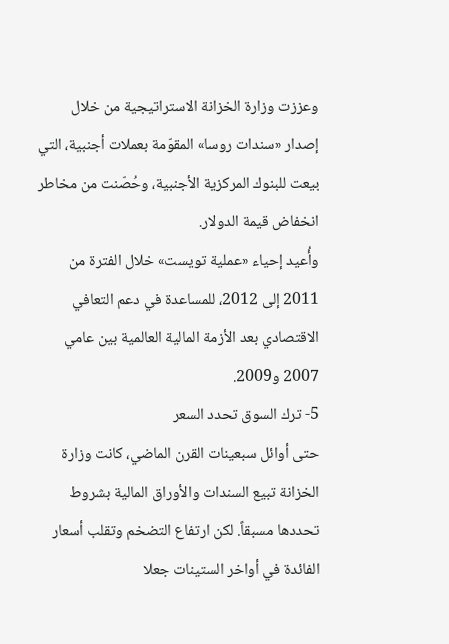وعززت وزارة الخزانة الاستراتيجية من خلال إصدار «سندات روسا» المقوّمة بعملات أجنبية، التي بيعت للبنوك المركزية الأجنبية، وحُصّنت من مخاطر انخفاض قيمة الدولار.
وأُعيد إحياء «عملية تويست» خلال الفترة من 2011 إلى 2012، للمساعدة في دعم التعافي الاقتصادي بعد الأزمة المالية العالمية بين عامي 2007 و2009.
5- ترك السوق تحدد السعر
حتى أوائل سبعينات القرن الماضي، كانت وزارة الخزانة تبيع السندات والأوراق المالية بشروط تحددها مسبقاً. لكن ارتفاع التضخم وتقلب أسعار الفائدة في أواخر الستينات جعلا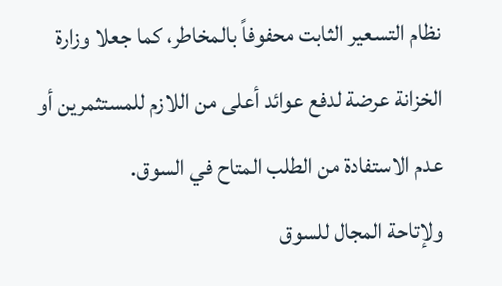نظام التسعير الثابت محفوفاً بالمخاطر، كما جعلا وزارة الخزانة عرضة لدفع عوائد أعلى من اللازم للمستثمرين أو عدم الاستفادة من الطلب المتاح في السوق.
ولإتاحة المجال للسوق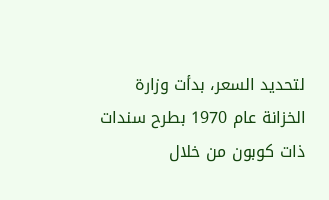لتحديد السعر، بدأت وزارة الخزانة عام 1970 بطرح سندات ذات كوبون من خلال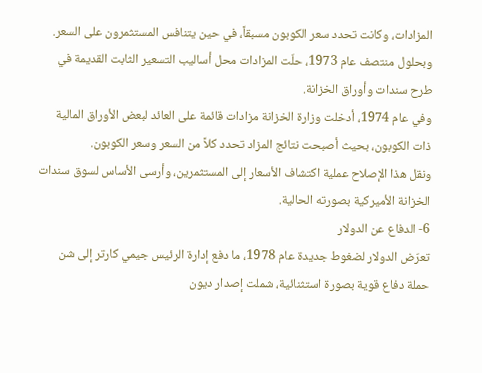المزادات، وكانت تحدد سعر الكوبون مسبقاً، في حين يتنافس المستثمرون على السعر.
وبحلول منتصف عام 1973، حلّت المزادات محل أساليب التسعير الثابت القديمة في طرح سندات وأوراق الخزانة.
وفي عام 1974، أدخلت وزارة الخزانة مزادات قائمة على العائد لبعض الأوراق المالية ذات الكوبون، بحيث أصبحت نتائج المزاد تحدد كلاً من السعر وسعر الكوبون.
ونقل هذا الإصلاح عملية اكتشاف الأسعار إلى المستثمرين، وأرسى الأساس لسوق سندات الخزانة الأميركية بصورته الحالية.
6- الدفاع عن الدولار
تعرّض الدولار لضغوط جديدة عام 1978، ما دفع إدارة الرئيس جيمي كارتر إلى شن حملة دفاع قوية بصورة استثنائية، شملت إصدار ديون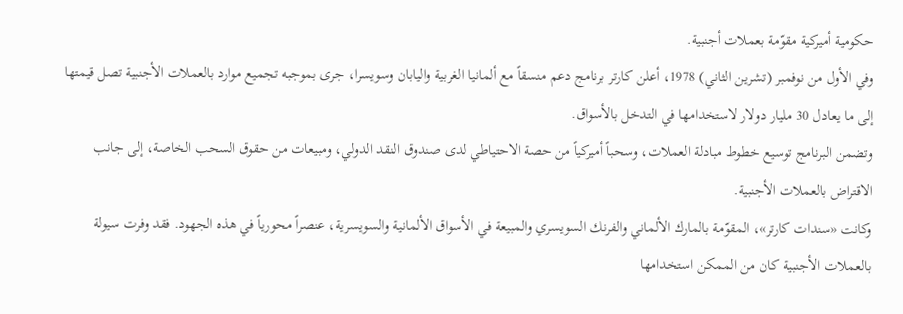حكومية أميركية مقوّمة بعملات أجنبية.
وفي الأول من نوفمبر (تشرين الثاني) 1978، أعلن كارتر برنامج دعم منسقاً مع ألمانيا الغربية واليابان وسويسرا، جرى بموجبه تجميع موارد بالعملات الأجنبية تصل قيمتها إلى ما يعادل 30 مليار دولار لاستخدامها في التدخل بالأسواق.
وتضمن البرنامج توسيع خطوط مبادلة العملات، وسحباً أميركياً من حصة الاحتياطي لدى صندوق النقد الدولي، ومبيعات من حقوق السحب الخاصة، إلى جانب الاقتراض بالعملات الأجنبية.
وكانت «سندات كارتر»، المقوّمة بالمارك الألماني والفرنك السويسري والمبيعة في الأسواق الألمانية والسويسرية، عنصراً محورياً في هذه الجهود. فقد وفرت سيولة بالعملات الأجنبية كان من الممكن استخدامها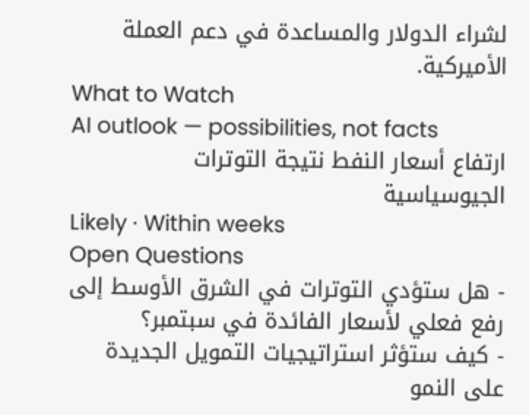لشراء الدولار والمساعدة في دعم العملة الأميركية.
What to Watch
AI outlook — possibilities, not facts
ارتفاع أسعار النفط نتيجة التوترات الجيوسياسية
Likely · Within weeks
Open Questions
- هل ستؤدي التوترات في الشرق الأوسط إلى رفع فعلي لأسعار الفائدة في سبتمبر؟
- كيف ستؤثر استراتيجيات التمويل الجديدة على النمو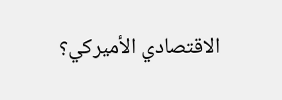الاقتصادي الأميركي؟